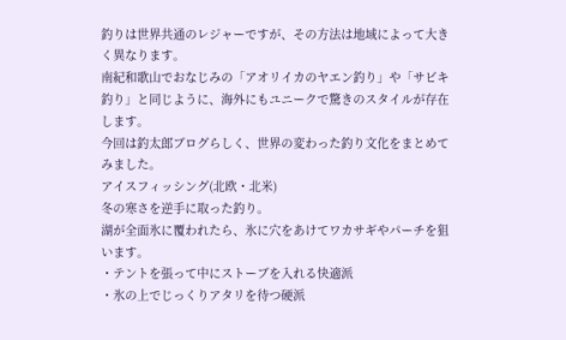釣りは世界共通のレジャーですが、その方法は地域によって大きく異なります。
南紀和歌山でおなじみの「アオリイカのヤエン釣り」や「サビキ釣り」と同じように、海外にもユニークで驚きのスタイルが存在します。
今回は釣太郎ブログらしく、世界の変わった釣り文化をまとめてみました。
アイスフィッシング(北欧・北米)
冬の寒さを逆手に取った釣り。
湖が全面氷に覆われたら、氷に穴をあけてワカサギやパーチを狙います。
・テントを張って中にストーブを入れる快適派
・氷の上でじっくりアタリを待つ硬派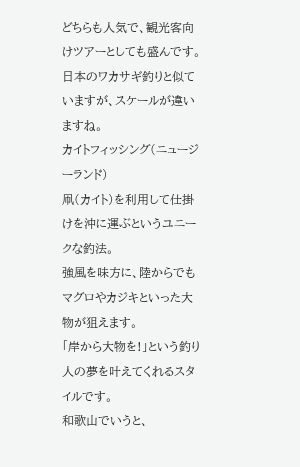どちらも人気で、観光客向けツアーとしても盛んです。
日本のワカサギ釣りと似ていますが、スケールが違いますね。
カイトフィッシング(ニュージーランド)
凧(カイト)を利用して仕掛けを沖に運ぶというユニークな釣法。
強風を味方に、陸からでもマグロやカジキといった大物が狙えます。
「岸から大物を!」という釣り人の夢を叶えてくれるスタイルです。
和歌山でいうと、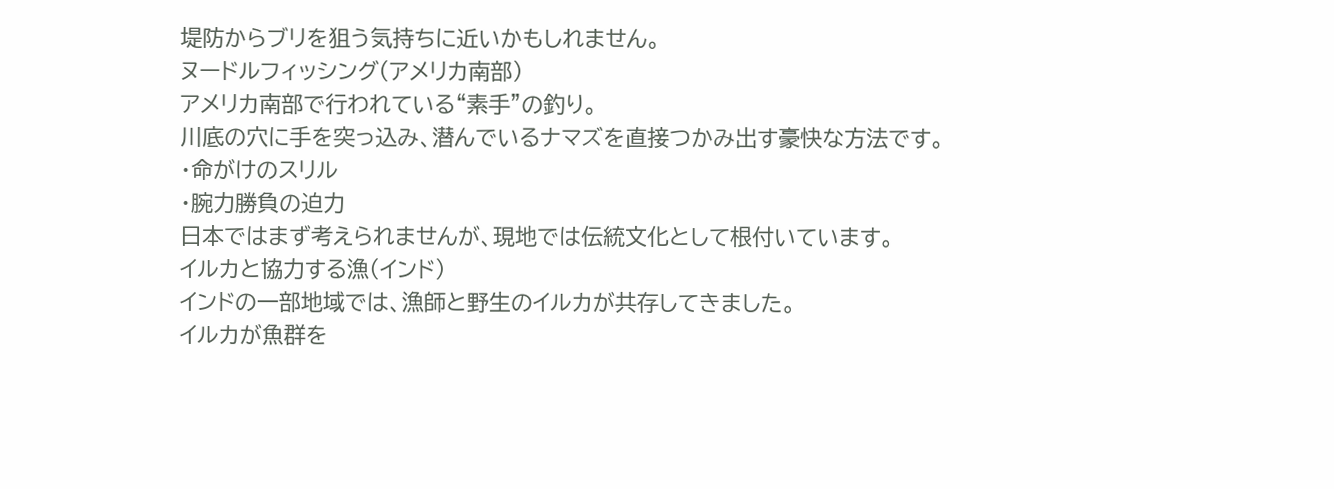堤防からブリを狙う気持ちに近いかもしれません。
ヌードルフィッシング(アメリカ南部)
アメリカ南部で行われている“素手”の釣り。
川底の穴に手を突っ込み、潜んでいるナマズを直接つかみ出す豪快な方法です。
・命がけのスリル
・腕力勝負の迫力
日本ではまず考えられませんが、現地では伝統文化として根付いています。
イルカと協力する漁(インド)
インドの一部地域では、漁師と野生のイルカが共存してきました。
イルカが魚群を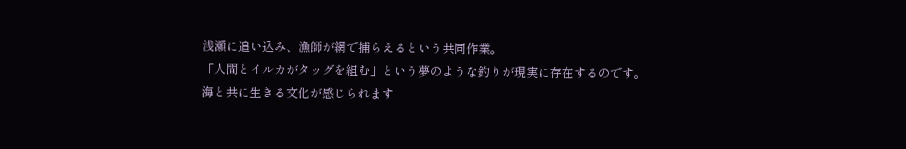浅瀬に追い込み、漁師が網で捕らえるという共同作業。
「人間とイルカがタッグを組む」という夢のような釣りが現実に存在するのです。
海と共に生きる文化が感じられます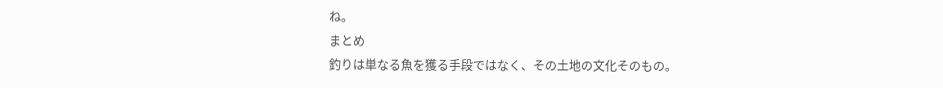ね。
まとめ
釣りは単なる魚を獲る手段ではなく、その土地の文化そのもの。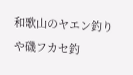和歌山のヤエン釣りや磯フカセ釣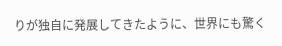りが独自に発展してきたように、世界にも驚く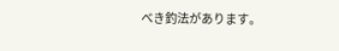べき釣法があります。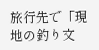旅行先で「現地の釣り文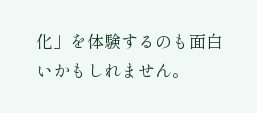化」を体験するのも面白いかもしれません。